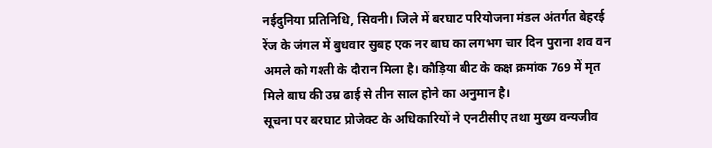नईदुनिया प्रतिनिधि, सिवनी। जिले में बरघाट परियोजना मंडल अंतर्गत बेहरई रेंज के जंगल में बुधवार सुबह एक नर बाघ का लगभग चार दिन पुराना शव वन अमले को गश्ती के दौरान मिला है। कौड़िया बीट के कक्ष क्रमांक 769 में मृत मिले बाघ की उम्र ढाई से तीन साल होने का अनुमान है।
सूचना पर बरघाट प्रोजेक्ट के अधिकारियों ने एनटीसीए तथा मुख्य वन्यजीव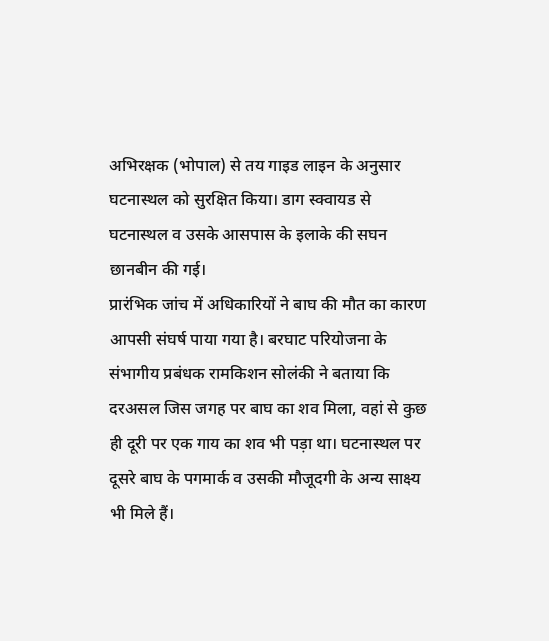अभिरक्षक (भोपाल) से तय गाइड लाइन के अनुसार घटनास्थल को सुरक्षित किया। डाग स्क्वायड से घटनास्थल व उसके आसपास के इलाके की सघन छानबीन की गई।
प्रारंभिक जांच में अधिकारियों ने बाघ की मौत का कारण आपसी संघर्ष पाया गया है। बरघाट परियोजना के संभागीय प्रबंधक रामकिशन सोलंकी ने बताया कि दरअसल जिस जगह पर बाघ का शव मिला, वहां से कुछ ही दूरी पर एक गाय का शव भी पड़ा था। घटनास्थल पर दूसरे बाघ के पगमार्क व उसकी मौजूदगी के अन्य साक्ष्य भी मिले हैं।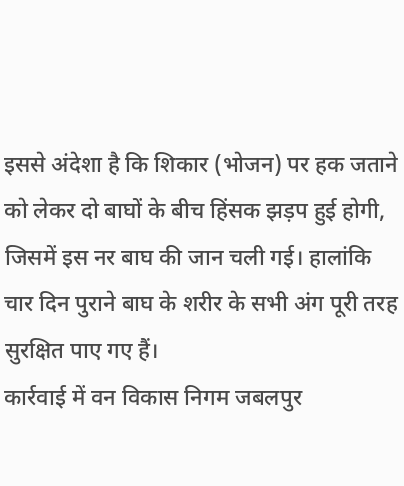इससे अंदेशा है कि शिकार (भोजन) पर हक जताने को लेकर दो बाघों के बीच हिंसक झड़प हुई होगी, जिसमें इस नर बाघ की जान चली गई। हालांकि चार दिन पुराने बाघ के शरीर के सभी अंग पूरी तरह सुरक्षित पाए गए हैं।
कार्रवाई में वन विकास निगम जबलपुर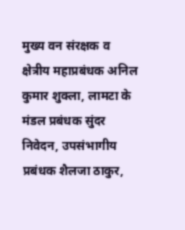मुख्य वन संरक्षक व क्षेत्रीय महाप्रबंधक अनिल कुमार शुक्ला, लामटा के मंडल प्रबंधक सुंदर निवेदन, उपसंभागीय प्रबंधक शैलजा ठाकुर,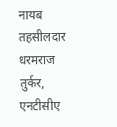नायब तहसीलदार धरमराज तुर्कर, एनटीसीए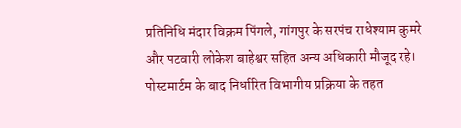प्रतिनिधि मंदार विक्रम पिंगले, गांगपुर के सरपंच राधेश्याम कुमरे और पटवारी लोकेश बाहेश्वर सहित अन्य अधिकारी मौजूद रहे।
पोस्टमार्टम के बाद निर्धारित विभागीय प्रक्रिया के तहत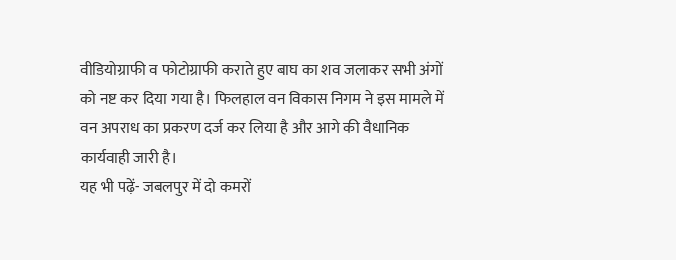वीडियोग्राफी व फोटोग्राफी कराते हुए बाघ का शव जलाकर सभी अंगों को नष्ट कर दिया गया है। फिलहाल वन विकास निगम ने इस मामले में वन अपराध का प्रकरण दर्ज कर लिया है और आगे की वैधानिक कार्यवाही जारी है।
यह भी पढ़ें- जबलपुर में दो कमरों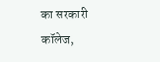का सरकारी कॉलेज,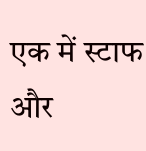एक में स्टाफ और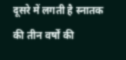दूसरे में लगती है स्नातक की तीन वर्षों की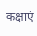कक्षाएं